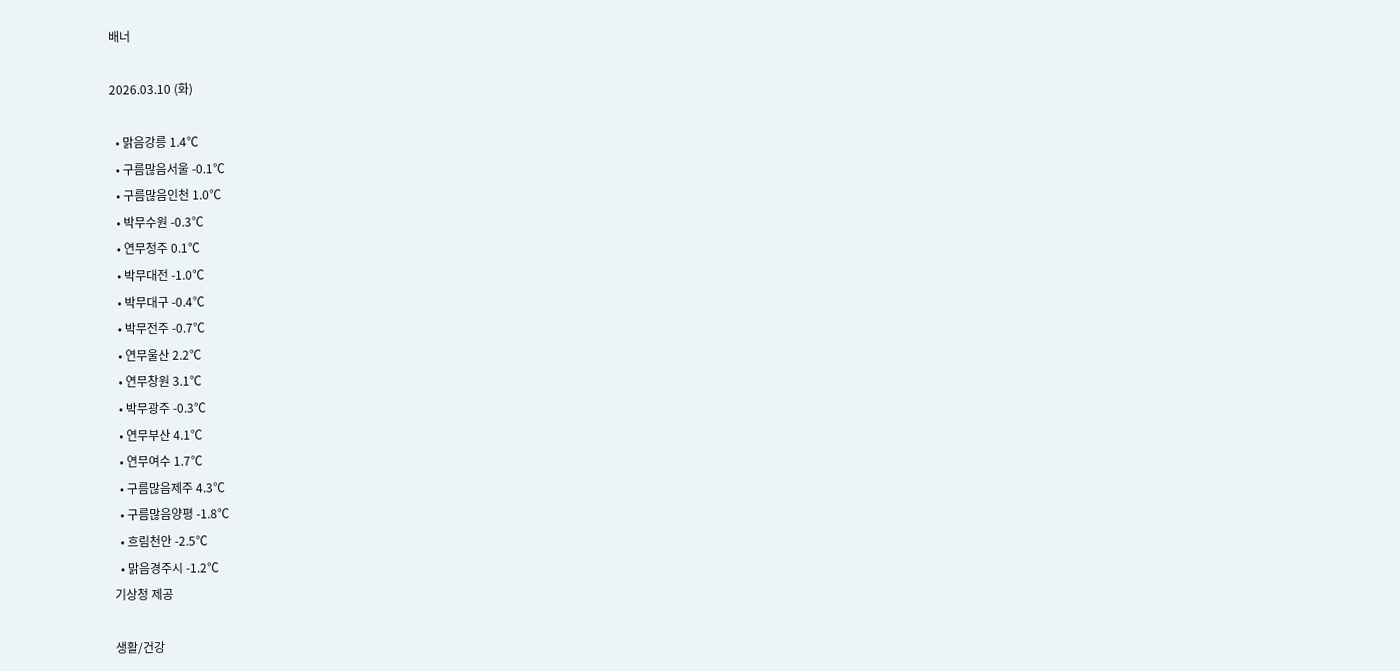배너

2026.03.10 (화)

  • 맑음강릉 1.4℃
  • 구름많음서울 -0.1℃
  • 구름많음인천 1.0℃
  • 박무수원 -0.3℃
  • 연무청주 0.1℃
  • 박무대전 -1.0℃
  • 박무대구 -0.4℃
  • 박무전주 -0.7℃
  • 연무울산 2.2℃
  • 연무창원 3.1℃
  • 박무광주 -0.3℃
  • 연무부산 4.1℃
  • 연무여수 1.7℃
  • 구름많음제주 4.3℃
  • 구름많음양평 -1.8℃
  • 흐림천안 -2.5℃
  • 맑음경주시 -1.2℃
기상청 제공

생활/건강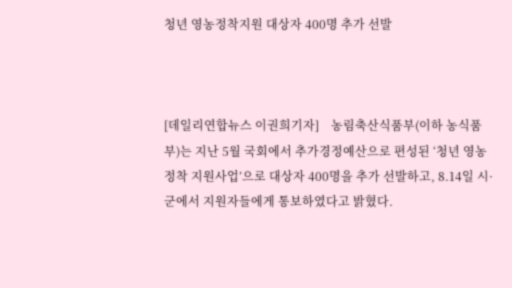청년 영농정착지원 대상자 400명 추가 선발



[데일리연합뉴스 이권희기자]    농림축산식품부(이하 농식품부)는 지난 5월 국회에서 추가경정예산으로 편성된 ‘청년 영농정착 지원사업’으로 대상자 400명을 추가 선발하고, 8.14일 시·군에서 지원자들에게 통보하였다고 밝혔다.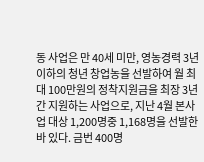동 사업은 만 40세 미만, 영농경력 3년 이하의 청년 창업농을 선발하여 월 최대 100만원의 정착지원금을 최장 3년간 지원하는 사업으로, 지난 4월 본사업 대상 1,200명중 1,168명을 선발한 바 있다. 금번 400명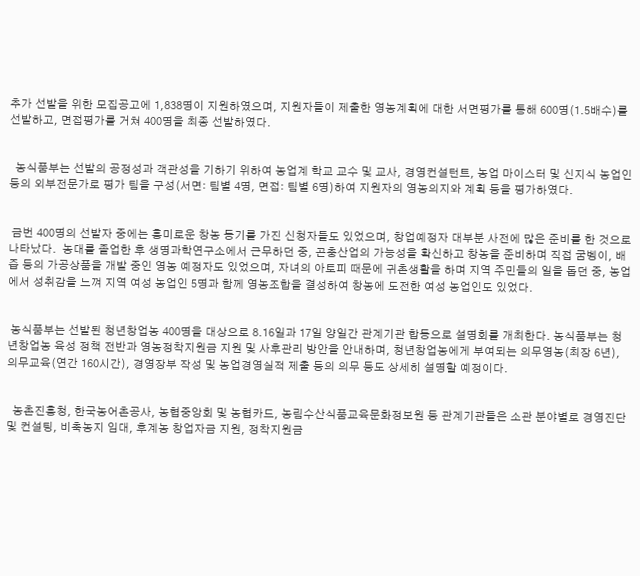추가 선발을 위한 모집공고에 1,838명이 지원하였으며, 지원자들이 제출한 영농계획에 대한 서면평가를 통해 600명(1.5배수)를 선발하고, 면접평가를 거쳐 400명을 최종 선발하였다.


  농식품부는 선발의 공정성과 객관성을 기하기 위하여 농업계 학교 교수 및 교사, 경영컨설턴트, 농업 마이스터 및 신지식 농업인 등의 외부전문가로 평가 팀을 구성(서면: 팀별 4명, 면접: 팀별 6명)하여 지원자의 영농의지와 계획 등을 평가하였다.


 금번 400명의 선발자 중에는 흥미로운 창농 동기를 가진 신청자들도 있었으며, 창업예정자 대부분 사전에 많은 준비를 한 것으로 나타났다.  농대를 졸업한 후 생명과학연구소에서 근무하던 중, 곤충산업의 가능성을 확신하고 창농을 준비하며 직접 굼벵이, 배즙 등의 가공상품을 개발 중인 영농 예정자도 있었으며, 자녀의 아토피 때문에 귀촌생활을 하며 지역 주민들의 일을 돕던 중, 농업에서 성취감을 느껴 지역 여성 농업인 5명과 함께 영농조합을 결성하여 창농에 도전한 여성 농업인도 있었다.


 농식품부는 선발된 청년창업농 400명을 대상으로 8.16일과 17일 양일간 관계기관 합동으로 설명회를 개최한다. 농식품부는 청년창업농 육성 정책 전반과 영농정착지원금 지원 및 사후관리 방안을 안내하며, 청년창업농에게 부여되는 의무영농(최장 6년), 의무교육(연간 160시간), 경영장부 작성 및 농업경영실적 제출 등의 의무 등도 상세히 설명할 예정이다.


  농촌진흥청, 한국농어촌공사, 농협중앙회 및 농협카드, 농림수산식품교육문화정보원 등 관계기관들은 소관 분야별로 경영진단 및 컨설팅, 비축농지 임대, 후계농 창업자금 지원, 정착지원금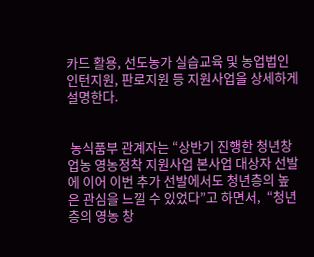카드 활용, 선도농가 실습교육 및 농업법인 인턴지원, 판로지원 등 지원사업을 상세하게 설명한다.


 농식품부 관계자는 “상반기 진행한 청년창업농 영농정착 지원사업 본사업 대상자 선발에 이어 이번 추가 선발에서도 청년층의 높은 관심을 느낄 수 있었다”고 하면서,  “청년층의 영농 창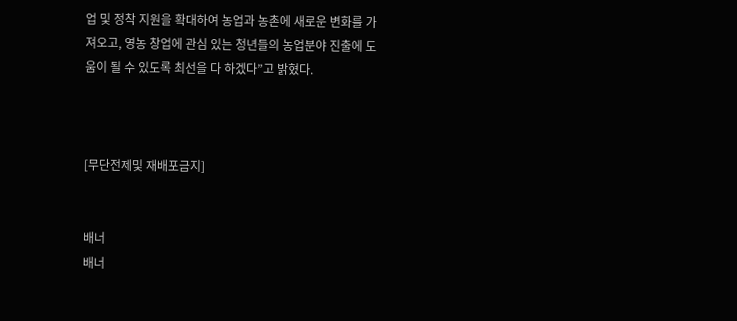업 및 정착 지원을 확대하여 농업과 농촌에 새로운 변화를 가져오고, 영농 창업에 관심 있는 청년들의 농업분야 진출에 도움이 될 수 있도록 최선을 다 하겠다”고 밝혔다.



[무단전제및 재배포금지]


배너
배너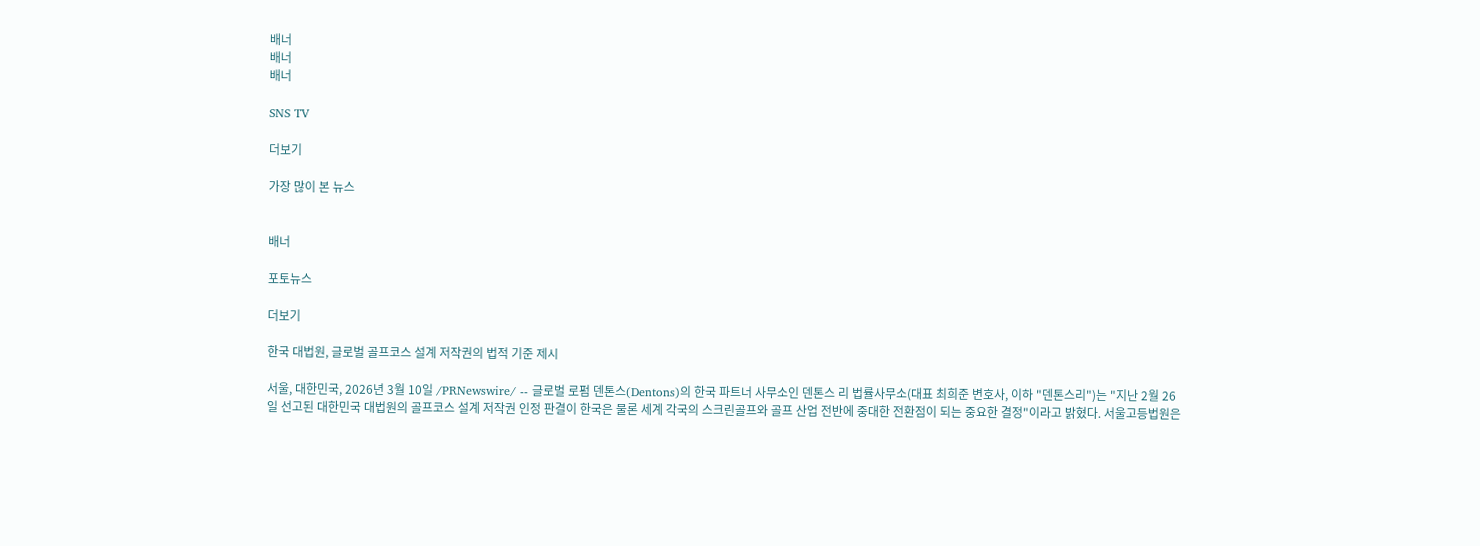배너
배너
배너

SNS TV

더보기

가장 많이 본 뉴스


배너

포토뉴스

더보기

한국 대법원, 글로벌 골프코스 설계 저작권의 법적 기준 제시

서울, 대한민국, 2026년 3월 10일 /PRNewswire/ -- 글로벌 로펌 덴톤스(Dentons)의 한국 파트너 사무소인 덴톤스 리 법률사무소(대표 최희준 변호사, 이하 "덴톤스리")는 "지난 2월 26일 선고된 대한민국 대법원의 골프코스 설계 저작권 인정 판결이 한국은 물론 세계 각국의 스크린골프와 골프 산업 전반에 중대한 전환점이 되는 중요한 결정"이라고 밝혔다. 서울고등법원은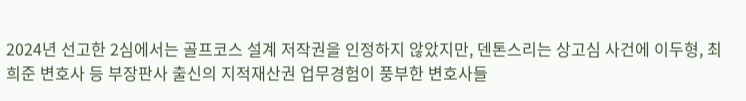2024년 선고한 2심에서는 골프코스 설계 저작권을 인정하지 않았지만, 덴톤스리는 상고심 사건에 이두형, 최희준 변호사 등 부장판사 출신의 지적재산권 업무경험이 풍부한 변호사들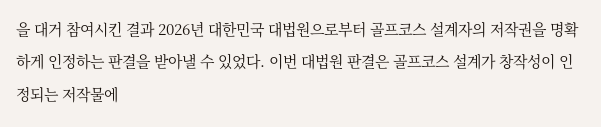을 대거 참여시킨 결과 2026년 대한민국 대법원으로부터 골프코스 설계자의 저작권을 명확하게 인정하는 판결을 받아낼 수 있었다. 이번 대법원 판결은 골프코스 설계가 창작성이 인정되는 저작물에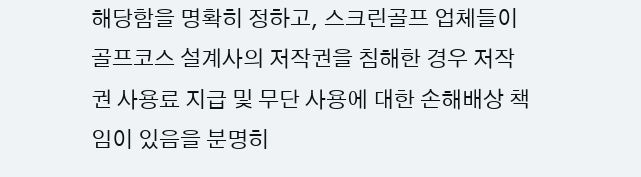해당함을 명확히 정하고, 스크린골프 업체들이 골프코스 설계사의 저작권을 침해한 경우 저작권 사용료 지급 및 무단 사용에 대한 손해배상 책임이 있음을 분명히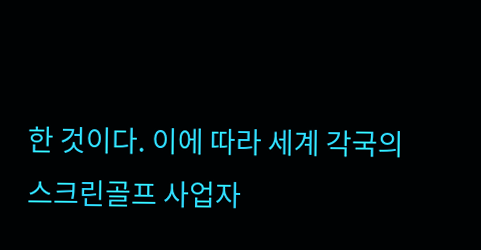한 것이다. 이에 따라 세계 각국의 스크린골프 사업자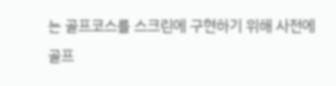는 골프코스를 스크린에 구현하기 위해 사전에 골프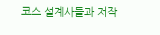코스 설계사들과 저작